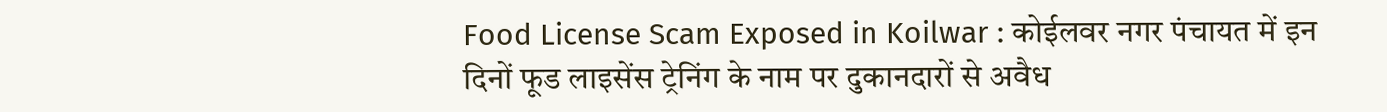Food License Scam Exposed in Koilwar : कोईलवर नगर पंचायत में इन दिनों फूड लाइसेंस ट्रेनिंग के नाम पर दुकानदारों से अवैध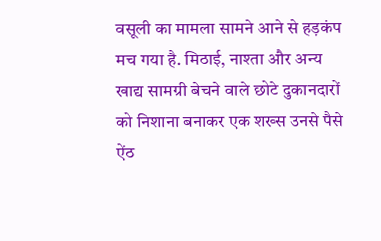वसूली का मामला सामने आने से हड़कंप मच गया है. मिठाई, नाश्ता और अन्य खाद्य सामग्री बेचने वाले छोटे दुकानदारों को निशाना बनाकर एक शख्स उनसे पैसे ऐंठ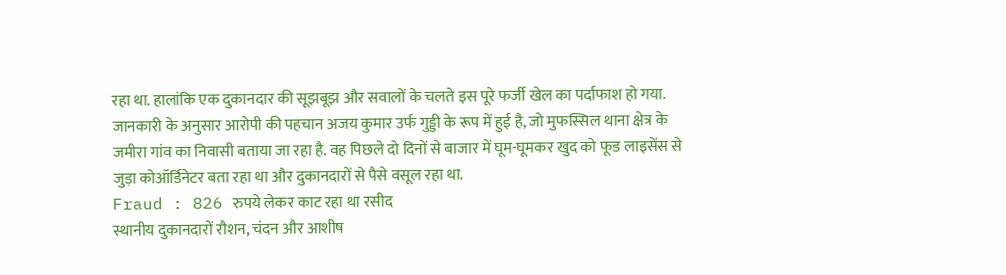रहा था. हालांकि एक दुकानदार की सूझबूझ और सवालों के चलते इस पूरे फर्जी खेल का पर्दाफाश हो गया.
जानकारी के अनुसार आरोपी की पहचान अजय कुमार उर्फ गुड्डी के रूप में हुई है, जो मुफस्सिल थाना क्षेत्र के जमीरा गांव का निवासी बताया जा रहा है. वह पिछले दो दिनों से बाजार में घूम-घूमकर खुद को फूड लाइसेंस से जुड़ा कोऑर्डिनेटर बता रहा था और दुकानदारों से पैसे वसूल रहा था.
Fraud : 826 रुपये लेकर काट रहा था रसीद
स्थानीय दुकानदारों रौशन, चंदन और आशीष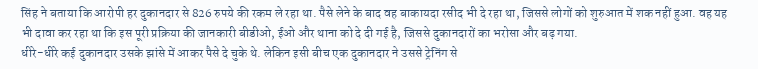सिंह ने बताया कि आरोपी हर दुकानदार से 826 रुपये की रकम ले रहा था. पैसे लेने के बाद वह बाकायदा रसीद भी दे रहा था, जिससे लोगों को शुरुआत में शक नहीं हुआ. वह यह भी दावा कर रहा था कि इस पूरी प्रक्रिया की जानकारी बीडीओ, ईओ और थाना को दे दी गई है, जिससे दुकानदारों का भरोसा और बढ़ गया.
धीरे-धीरे कई दुकानदार उसके झांसे में आकर पैसे दे चुके थे. लेकिन इसी बीच एक दुकानदार ने उससे ट्रेनिंग से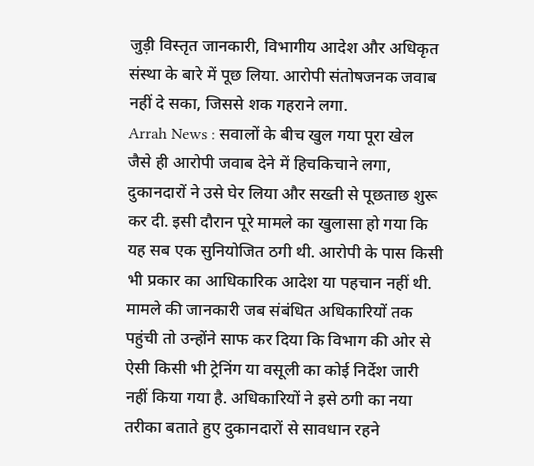जुड़ी विस्तृत जानकारी, विभागीय आदेश और अधिकृत संस्था के बारे में पूछ लिया. आरोपी संतोषजनक जवाब नहीं दे सका, जिससे शक गहराने लगा.
Arrah News : सवालों के बीच खुल गया पूरा खेल
जैसे ही आरोपी जवाब देने में हिचकिचाने लगा, दुकानदारों ने उसे घेर लिया और सख्ती से पूछताछ शुरू कर दी. इसी दौरान पूरे मामले का खुलासा हो गया कि यह सब एक सुनियोजित ठगी थी. आरोपी के पास किसी भी प्रकार का आधिकारिक आदेश या पहचान नहीं थी.
मामले की जानकारी जब संबंधित अधिकारियों तक पहुंची तो उन्होंने साफ कर दिया कि विभाग की ओर से ऐसी किसी भी ट्रेनिंग या वसूली का कोई निर्देश जारी नहीं किया गया है. अधिकारियों ने इसे ठगी का नया तरीका बताते हुए दुकानदारों से सावधान रहने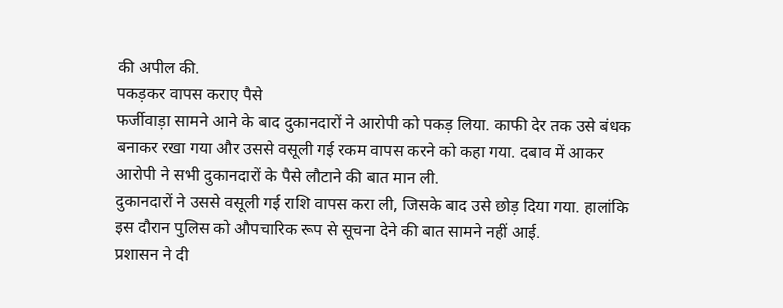की अपील की.
पकड़कर वापस कराए पैसे
फर्जीवाड़ा सामने आने के बाद दुकानदारों ने आरोपी को पकड़ लिया. काफी देर तक उसे बंधक बनाकर रखा गया और उससे वसूली गई रकम वापस करने को कहा गया. दबाव में आकर आरोपी ने सभी दुकानदारों के पैसे लौटाने की बात मान ली.
दुकानदारों ने उससे वसूली गई राशि वापस करा ली, जिसके बाद उसे छोड़ दिया गया. हालांकि इस दौरान पुलिस को औपचारिक रूप से सूचना देने की बात सामने नहीं आई.
प्रशासन ने दी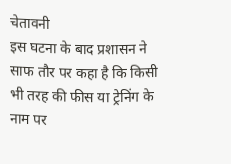चेतावनी
इस घटना के बाद प्रशासन ने साफ तौर पर कहा है कि किसी भी तरह की फीस या ट्रेनिंग के नाम पर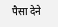पैसा देने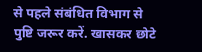से पहले संबंधित विभाग से पुष्टि जरूर करें. खासकर छोटे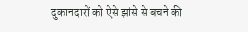दुकानदारों को ऐसे झांसे से बचने की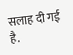सलाह दी गई है.